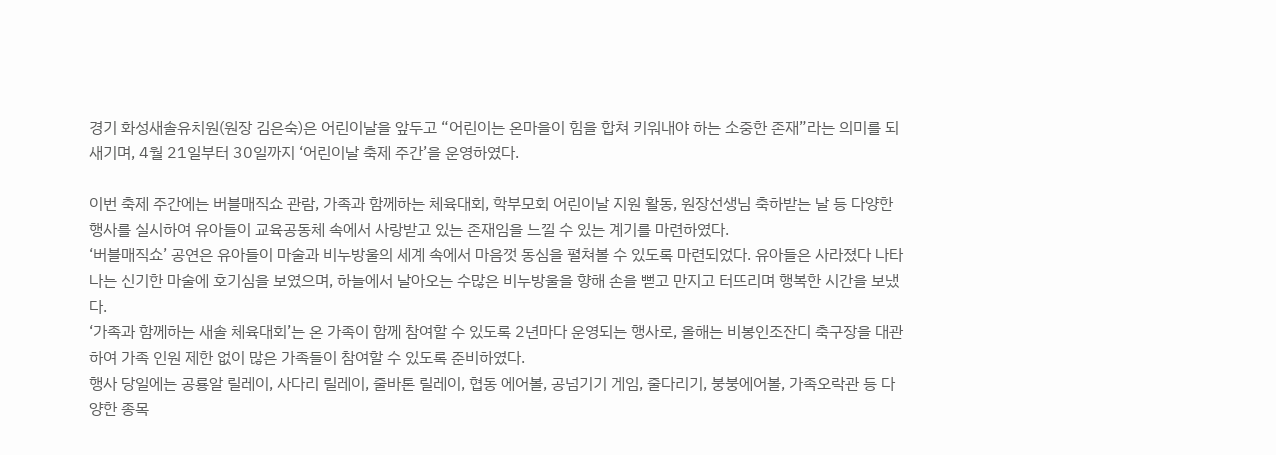경기 화성새솔유치원(원장 김은숙)은 어린이날을 앞두고 “어린이는 온마을이 힘을 합쳐 키워내야 하는 소중한 존재”라는 의미를 되새기며, 4월 21일부터 30일까지 ‘어린이날 축제 주간’을 운영하였다.

이번 축제 주간에는 버블매직쇼 관람, 가족과 함께하는 체육대회, 학부모회 어린이날 지원 활동, 원장선생님 축하받는 날 등 다양한 행사를 실시하여 유아들이 교육공동체 속에서 사랑받고 있는 존재임을 느낄 수 있는 계기를 마련하였다.
‘버블매직쇼’ 공연은 유아들이 마술과 비누방울의 세계 속에서 마음껏 동심을 펼쳐볼 수 있도록 마련되었다. 유아들은 사라졌다 나타나는 신기한 마술에 호기심을 보였으며, 하늘에서 날아오는 수많은 비누방울을 향해 손을 뻗고 만지고 터뜨리며 행복한 시간을 보냈다.
‘가족과 함께하는 새솔 체육대회’는 온 가족이 함께 참여할 수 있도록 2년마다 운영되는 행사로, 올해는 비봉인조잔디 축구장을 대관하여 가족 인원 제한 없이 많은 가족들이 참여할 수 있도록 준비하였다.
행사 당일에는 공룡알 릴레이, 사다리 릴레이, 줄바톤 릴레이, 협동 에어볼, 공넘기기 게임, 줄다리기, 붕붕에어볼, 가족오락관 등 다양한 종목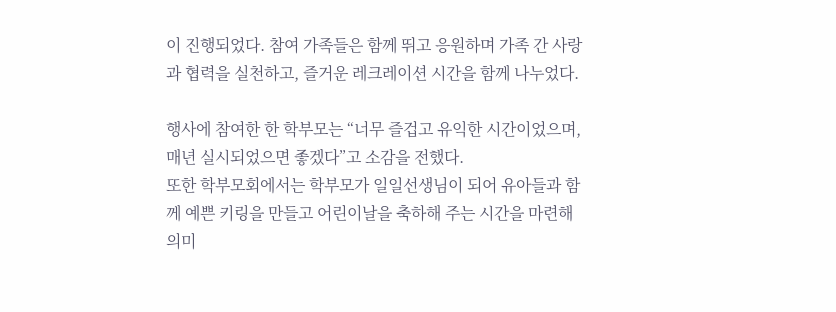이 진행되었다. 참여 가족들은 함께 뛰고 응원하며 가족 간 사랑과 협력을 실천하고, 즐거운 레크레이션 시간을 함께 나누었다.

행사에 참여한 한 학부모는 “너무 즐겁고 유익한 시간이었으며, 매년 실시되었으면 좋겠다”고 소감을 전했다.
또한 학부모회에서는 학부모가 일일선생님이 되어 유아들과 함께 예쁜 키링을 만들고 어린이날을 축하해 주는 시간을 마련해 의미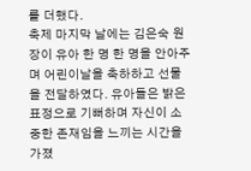를 더했다.
축제 마지막 날에는 김은숙 원장이 유아 한 명 한 명을 안아주며 어린이날을 축하하고 선물을 전달하였다. 유아들은 밝은 표정으로 기뻐하며 자신이 소중한 존재임을 느끼는 시간을 가졌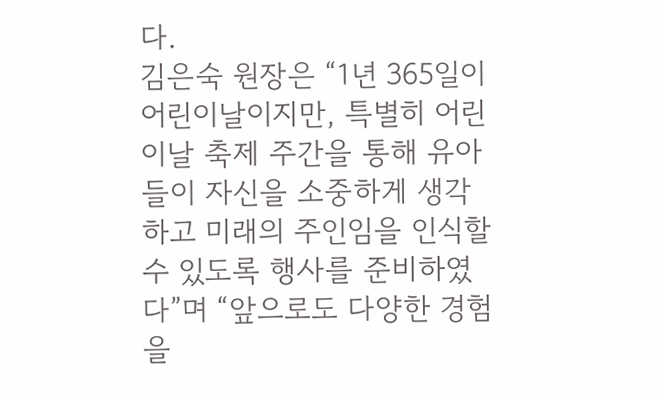다.
김은숙 원장은 “1년 365일이 어린이날이지만, 특별히 어린이날 축제 주간을 통해 유아들이 자신을 소중하게 생각하고 미래의 주인임을 인식할 수 있도록 행사를 준비하였다”며 “앞으로도 다양한 경험을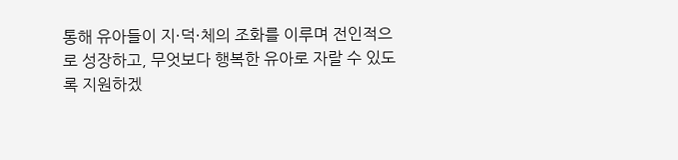통해 유아들이 지·덕·체의 조화를 이루며 전인적으로 성장하고, 무엇보다 행복한 유아로 자랄 수 있도록 지원하겠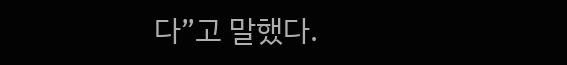다”고 말했다.